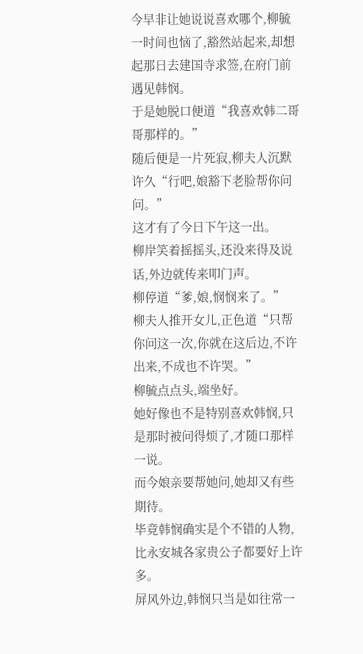今早非让她说说喜欢哪个,柳毓一时间也恼了,豁然站起来,却想起那日去建国寺求签,在府门前遇见韩悯。
于是她脱口便道“我喜欢韩二哥哥那样的。”
随后便是一片死寂,柳夫人沉默许久“行吧,娘豁下老脸帮你问问。”
这才有了今日下午这一出。
柳岸笑着摇摇头,还没来得及说话,外边就传来叩门声。
柳停道“爹,娘,悯悯来了。”
柳夫人推开女儿,正色道“只帮你问这一次,你就在这后边,不许出来,不成也不许哭。”
柳毓点点头,端坐好。
她好像也不是特别喜欢韩悯,只是那时被问得烦了,才随口那样一说。
而今娘亲要帮她问,她却又有些期待。
毕竟韩悯确实是个不错的人物,比永安城各家贵公子都要好上许多。
屏风外边,韩悯只当是如往常一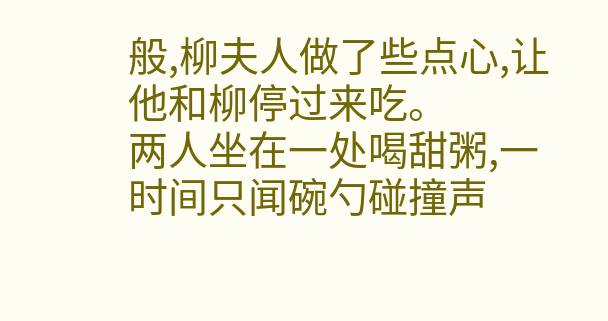般,柳夫人做了些点心,让他和柳停过来吃。
两人坐在一处喝甜粥,一时间只闻碗勺碰撞声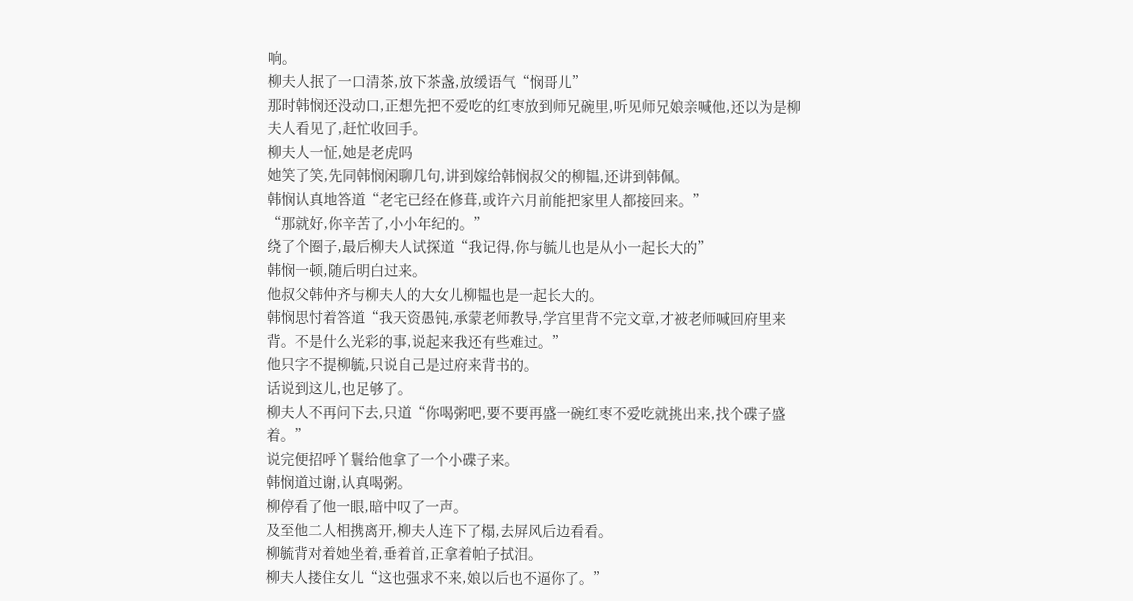响。
柳夫人抿了一口清茶,放下茶盏,放缓语气“悯哥儿”
那时韩悯还没动口,正想先把不爱吃的红枣放到师兄碗里,听见师兄娘亲喊他,还以为是柳夫人看见了,赶忙收回手。
柳夫人一怔,她是老虎吗
她笑了笑,先同韩悯闲聊几句,讲到嫁给韩悯叔父的柳韫,还讲到韩佩。
韩悯认真地答道“老宅已经在修葺,或许六月前能把家里人都接回来。”
“那就好,你辛苦了,小小年纪的。”
绕了个圈子,最后柳夫人试探道“我记得,你与毓儿也是从小一起长大的”
韩悯一顿,随后明白过来。
他叔父韩仲齐与柳夫人的大女儿柳韫也是一起长大的。
韩悯思忖着答道“我天资愚钝,承蒙老师教导,学宫里背不完文章,才被老师喊回府里来背。不是什么光彩的事,说起来我还有些难过。”
他只字不提柳毓,只说自己是过府来背书的。
话说到这儿,也足够了。
柳夫人不再问下去,只道“你喝粥吧,要不要再盛一碗红枣不爱吃就挑出来,找个碟子盛着。”
说完便招呼丫鬟给他拿了一个小碟子来。
韩悯道过谢,认真喝粥。
柳停看了他一眼,暗中叹了一声。
及至他二人相携离开,柳夫人连下了榻,去屏风后边看看。
柳毓背对着她坐着,垂着首,正拿着帕子拭泪。
柳夫人搂住女儿“这也强求不来,娘以后也不逼你了。”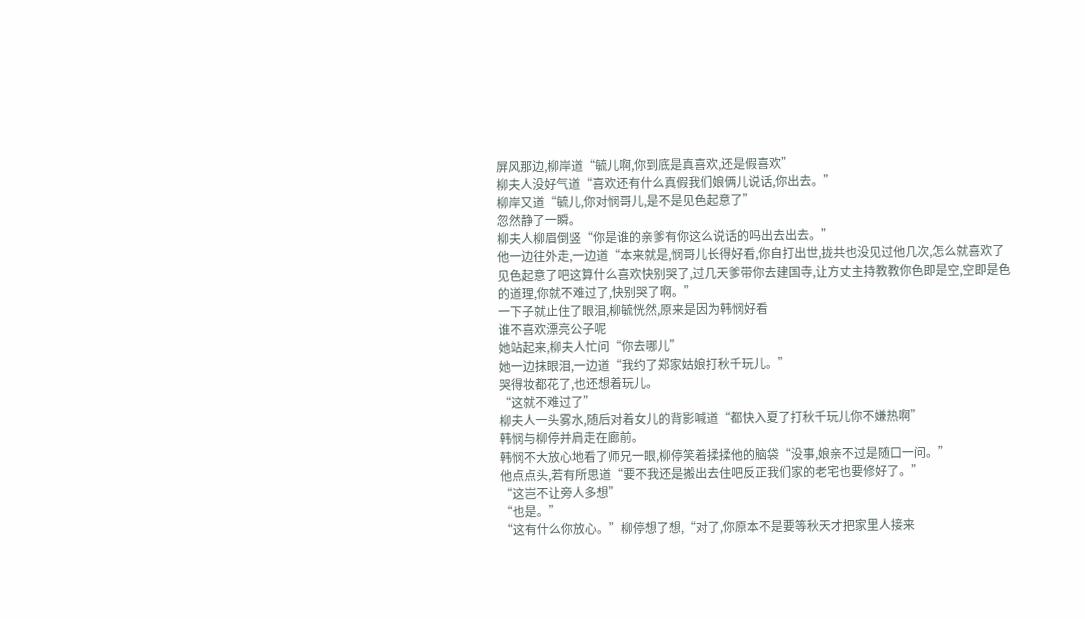屏风那边,柳岸道“毓儿啊,你到底是真喜欢,还是假喜欢”
柳夫人没好气道“喜欢还有什么真假我们娘俩儿说话,你出去。”
柳岸又道“毓儿,你对悯哥儿,是不是见色起意了”
忽然静了一瞬。
柳夫人柳眉倒竖“你是谁的亲爹有你这么说话的吗出去出去。”
他一边往外走,一边道“本来就是,悯哥儿长得好看,你自打出世,拢共也没见过他几次,怎么就喜欢了见色起意了吧这算什么喜欢快别哭了,过几天爹带你去建国寺,让方丈主持教教你色即是空,空即是色的道理,你就不难过了,快别哭了啊。”
一下子就止住了眼泪,柳毓恍然,原来是因为韩悯好看
谁不喜欢漂亮公子呢
她站起来,柳夫人忙问“你去哪儿”
她一边抹眼泪,一边道“我约了郑家姑娘打秋千玩儿。”
哭得妆都花了,也还想着玩儿。
“这就不难过了”
柳夫人一头雾水,随后对着女儿的背影喊道“都快入夏了打秋千玩儿你不嫌热啊”
韩悯与柳停并肩走在廊前。
韩悯不大放心地看了师兄一眼,柳停笑着揉揉他的脑袋“没事,娘亲不过是随口一问。”
他点点头,若有所思道“要不我还是搬出去住吧反正我们家的老宅也要修好了。”
“这岂不让旁人多想”
“也是。”
“这有什么你放心。”柳停想了想,“对了,你原本不是要等秋天才把家里人接来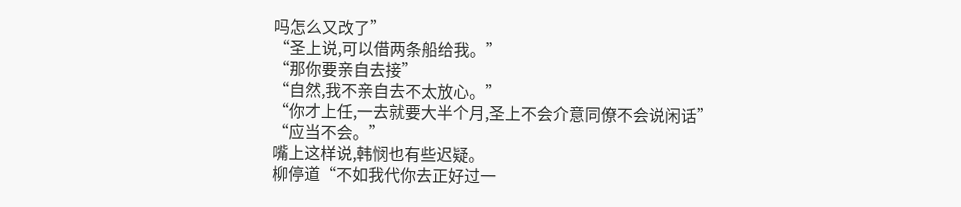吗怎么又改了”
“圣上说,可以借两条船给我。”
“那你要亲自去接”
“自然,我不亲自去不太放心。”
“你才上任,一去就要大半个月,圣上不会介意同僚不会说闲话”
“应当不会。”
嘴上这样说,韩悯也有些迟疑。
柳停道“不如我代你去正好过一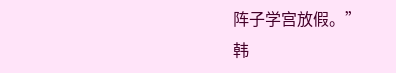阵子学宫放假。”
韩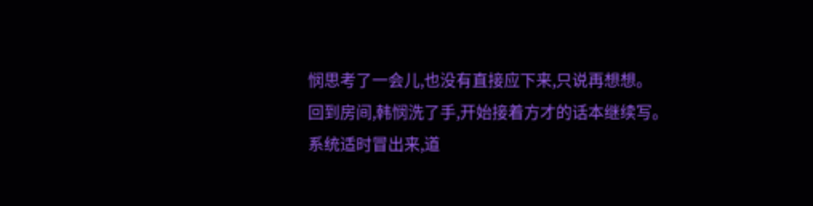悯思考了一会儿,也没有直接应下来,只说再想想。
回到房间,韩悯洗了手,开始接着方才的话本继续写。
系统适时冒出来,道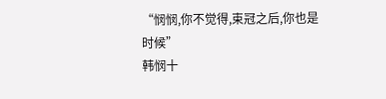“悯悯,你不觉得,束冠之后,你也是时候”
韩悯十